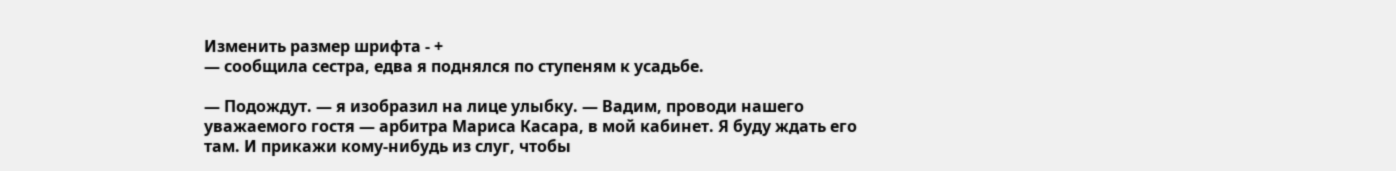Изменить размер шрифта - +
— сообщила сестра, едва я поднялся по ступеням к усадьбе.

— Подождут. — я изобразил на лице улыбку. — Вадим, проводи нашего уважаемого гостя — арбитра Мариса Касара, в мой кабинет. Я буду ждать его там. И прикажи кому-нибудь из слуг, чтобы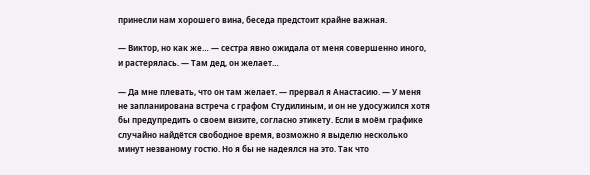принесли нам хорошего вина, беседа предстоит крайне важная.

— Виктор, но как же… — сестра явно ожидала от меня совершенно иного, и растерялась. — Там дед, он желает…

— Да мне плевать, что он там желает. — прервал я Анастасию. — У меня не запланирована встреча с графом Студилиным, и он не удосужился хотя бы предупредить о своем визите, согласно этикету. Если в моём графике случайно найдётся свободное время, возможно я выделю несколько минут незваному гостю. Но я бы не надеялся на это. Так что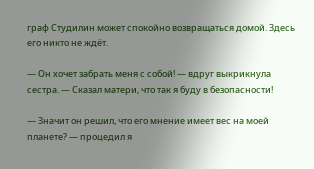граф Студилин может спокойно возвращаться домой. Здесь его никто не ждёт.

— Он хочет забрать меня с собой! — вдруг выкрикнула сестра. — Сказал матери, что так я буду в безопасности!

— Значит он решил, что его мнение имеет вес на моей планете? — процедил я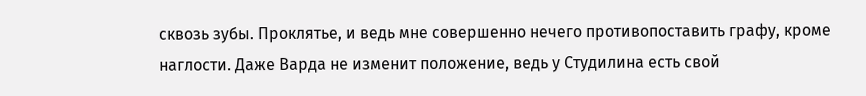сквозь зубы. Проклятье, и ведь мне совершенно нечего противопоставить графу, кроме наглости. Даже Варда не изменит положение, ведь у Студилина есть свой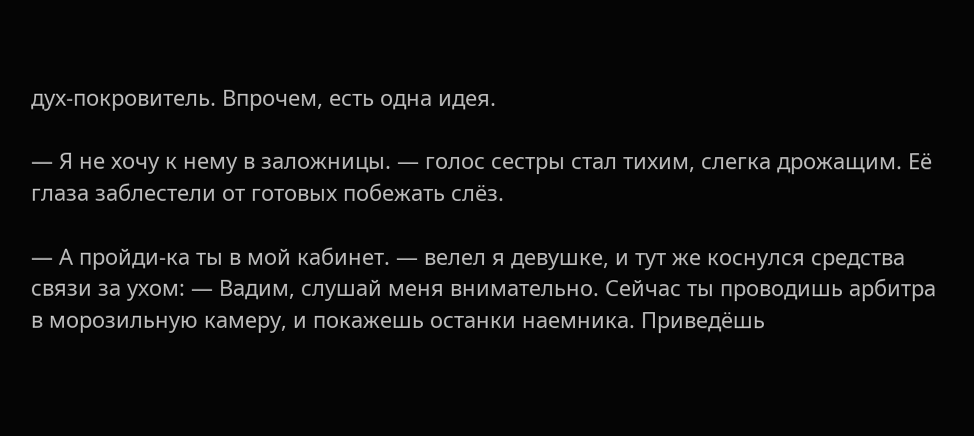дух-покровитель. Впрочем, есть одна идея.

— Я не хочу к нему в заложницы. — голос сестры стал тихим, слегка дрожащим. Её глаза заблестели от готовых побежать слёз.

— А пройди-ка ты в мой кабинет. — велел я девушке, и тут же коснулся средства связи за ухом: — Вадим, слушай меня внимательно. Сейчас ты проводишь арбитра в морозильную камеру, и покажешь останки наемника. Приведёшь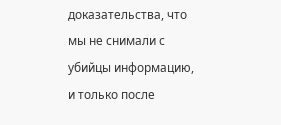доказательства, что мы не снимали с убийцы информацию, и только после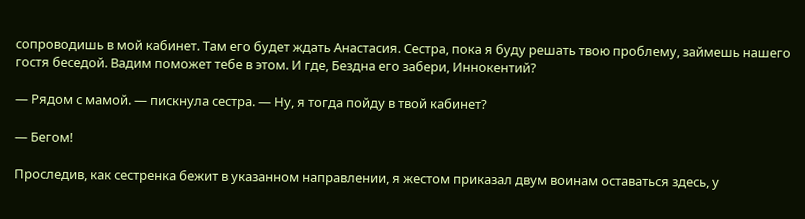сопроводишь в мой кабинет. Там его будет ждать Анастасия. Сестра, пока я буду решать твою проблему, займешь нашего гостя беседой. Вадим поможет тебе в этом. И где, Бездна его забери, Иннокентий?

— Рядом с мамой. — пискнула сестра. — Ну, я тогда пойду в твой кабинет?

— Бегом!

Проследив, как сестренка бежит в указанном направлении, я жестом приказал двум воинам оставаться здесь, у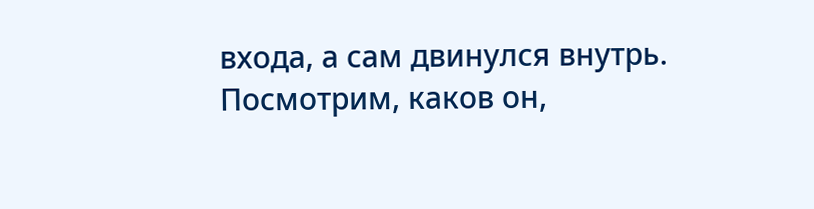входа, а сам двинулся внутрь. Посмотрим, каков он,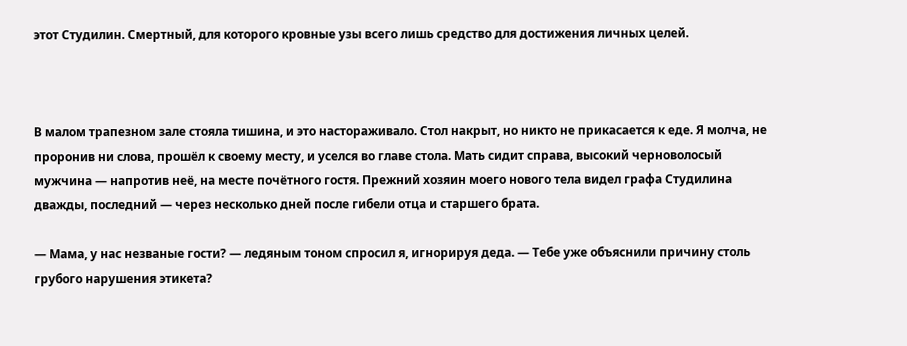этот Студилин. Смертный, для которого кровные узы всего лишь средство для достижения личных целей.



В малом трапезном зале стояла тишина, и это настораживало. Стол накрыт, но никто не прикасается к еде. Я молча, не проронив ни слова, прошёл к своему месту, и уселся во главе стола. Мать сидит справа, высокий черноволосый мужчина — напротив неё, на месте почётного гостя. Прежний хозяин моего нового тела видел графа Студилина дважды, последний — через несколько дней после гибели отца и старшего брата.

— Мама, у нас незваные гости? — ледяным тоном спросил я, игнорируя деда. — Тебе уже объяснили причину столь грубого нарушения этикета?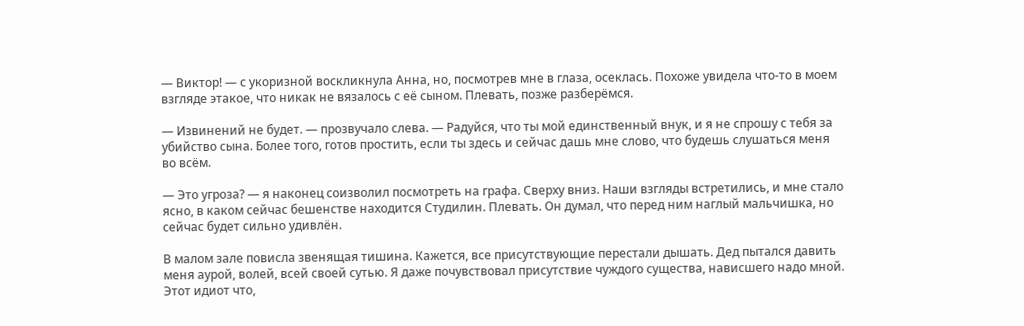— Виктор! — с укоризной воскликнула Анна, но, посмотрев мне в глаза, осеклась. Похоже увидела что-то в моем взгляде этакое, что никак не вязалось с её сыном. Плевать, позже разберёмся.

— Извинений не будет. — прозвучало слева. — Радуйся, что ты мой единственный внук, и я не спрошу с тебя за убийство сына. Более того, готов простить, если ты здесь и сейчас дашь мне слово, что будешь слушаться меня во всём.

— Это угроза? — я наконец соизволил посмотреть на графа. Сверху вниз. Наши взгляды встретились, и мне стало ясно, в каком сейчас бешенстве находится Студилин. Плевать. Он думал, что перед ним наглый мальчишка, но сейчас будет сильно удивлён.

В малом зале повисла звенящая тишина. Кажется, все присутствующие перестали дышать. Дед пытался давить меня аурой, волей, всей своей сутью. Я даже почувствовал присутствие чуждого существа, нависшего надо мной. Этот идиот что,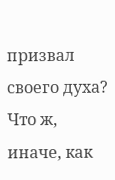призвал своего духа? Что ж, иначе, как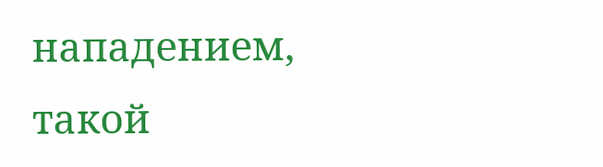нападением, такой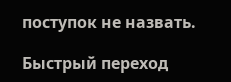поступок не назвать.

Быстрый переход